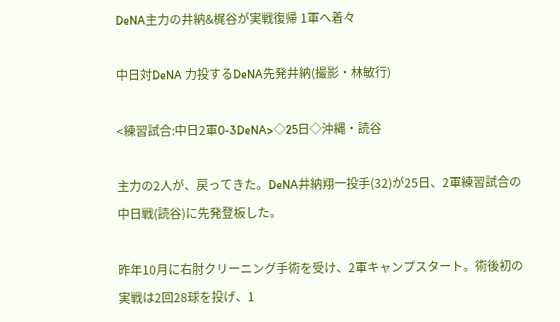DeNA主力の井納&梶谷が実戦復帰 1軍へ着々

中日対DeNA 力投するDeNA先発井納(撮影・林敏行)

<練習試合:中日2軍0-3DeNA>◇25日◇沖縄・読谷

主力の2人が、戻ってきた。DeNA井納翔一投手(32)が25日、2軍練習試合の中日戦(読谷)に先発登板した。

昨年10月に右肘クリーニング手術を受け、2軍キャンプスタート。術後初の実戦は2回28球を投げ、1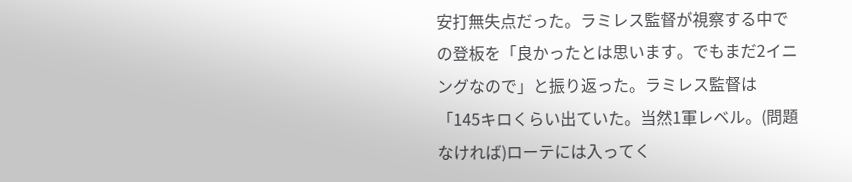安打無失点だった。ラミレス監督が視察する中での登板を「良かったとは思います。でもまだ2イニングなので」と振り返った。ラミレス監督は「145キロくらい出ていた。当然1軍レベル。(問題なければ)ローテには入ってく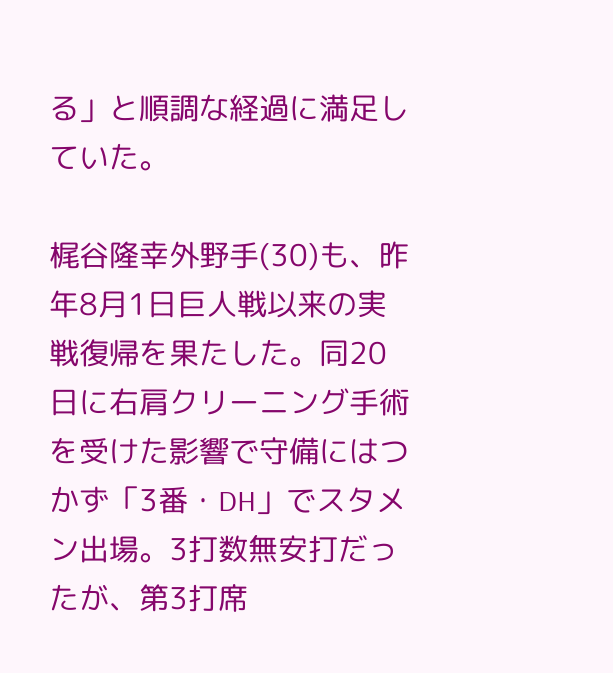る」と順調な経過に満足していた。

梶谷隆幸外野手(30)も、昨年8月1日巨人戦以来の実戦復帰を果たした。同20日に右肩クリーニング手術を受けた影響で守備にはつかず「3番・DH」でスタメン出場。3打数無安打だったが、第3打席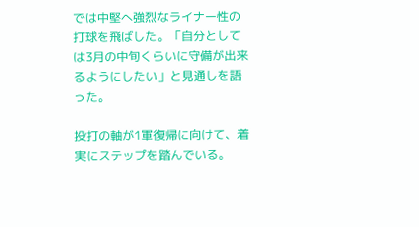では中堅へ強烈なライナー性の打球を飛ばした。「自分としては3月の中旬くらいに守備が出来るようにしたい」と見通しを語った。

投打の軸が1軍復帰に向けて、着実にステップを踏んでいる。